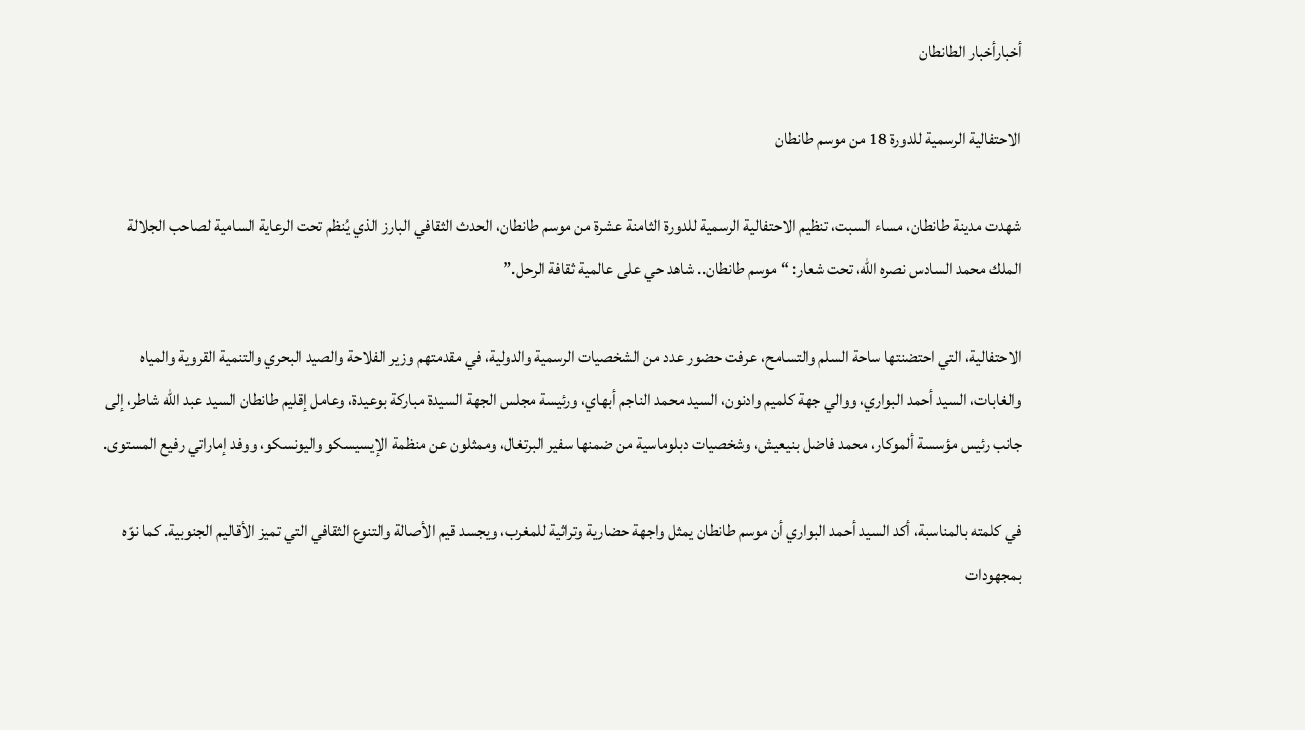أخبارأخبار الطانطان

الاحتفالية الرسمية للدورة 18 من موسم طانطان

شهدت مدينة طانطان، مساء السبت، تنظيم الاحتفالية الرسمية للدورة الثامنة عشرة من موسم طانطان، الحدث الثقافي البارز الذي يُنظم تحت الرعاية السامية لصاحب الجلالة الملك محمد السادس نصره الله، تحت شعار: “موسم طانطان.. شاهد حي على عالمية ثقافة الرحل.”

الاحتفالية، التي احتضنتها ساحة السلم والتسامح، عرفت حضور عدد من الشخصيات الرسمية والدولية، في مقدمتهم وزير الفلاحة والصيد البحري والتنمية القروية والمياه والغابات، السيد أحمد البواري، ووالي جهة كلميم وادنون، السيد محمد الناجم أبهاي، ورئيسة مجلس الجهة السيدة مباركة بوعيدة، وعامل إقليم طانطان السيد عبد الله شاطر، إلى جانب رئيس مؤسسة ألموكار، محمد فاضل بنيعيش، وشخصيات دبلوماسية من ضمنها سفير البرتغال، وممثلون عن منظمة الإيسيسكو واليونسكو، ووفد إماراتي رفيع المستوى.

في كلمته بالمناسبة، أكد السيد أحمد البواري أن موسم طانطان يمثل واجهة حضارية وتراثية للمغرب، ويجسد قيم الأصالة والتنوع الثقافي التي تميز الأقاليم الجنوبية. كما نوّه بمجهودات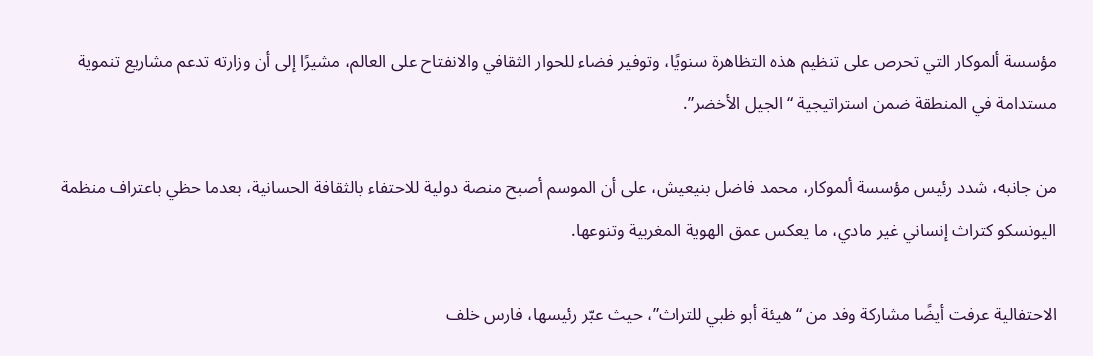مؤسسة ألموكار التي تحرص على تنظيم هذه التظاهرة سنويًا، وتوفير فضاء للحوار الثقافي والانفتاح على العالم، مشيرًا إلى أن وزارته تدعم مشاريع تنموية مستدامة في المنطقة ضمن استراتيجية “الجيل الأخضر”.

من جانبه، شدد رئيس مؤسسة ألموكار، محمد فاضل بنيعيش، على أن الموسم أصبح منصة دولية للاحتفاء بالثقافة الحسانية، بعدما حظي باعتراف منظمة اليونسكو كتراث إنساني غير مادي، ما يعكس عمق الهوية المغربية وتنوعها.

الاحتفالية عرفت أيضًا مشاركة وفد من “هيئة أبو ظبي للتراث”، حيث عبّر رئيسها، فارس خلف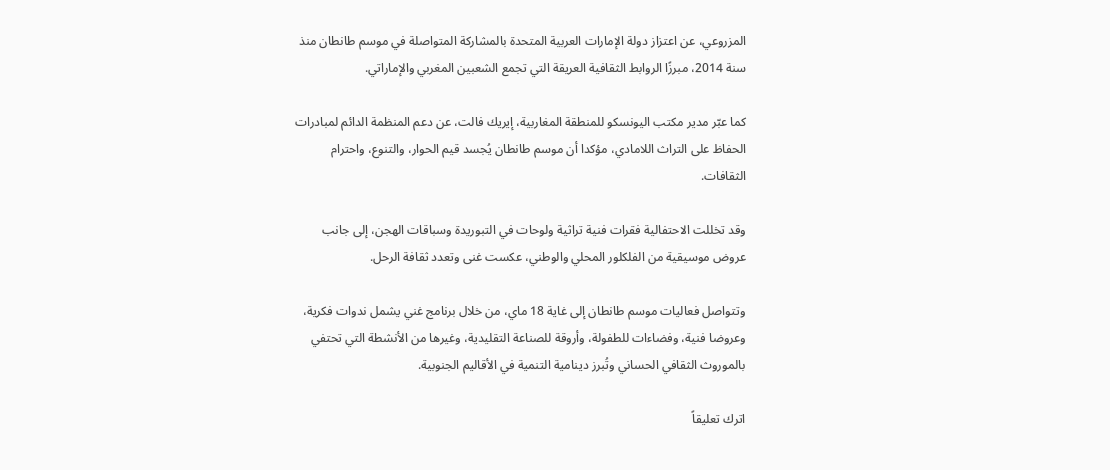المزروعي، عن اعتزاز دولة الإمارات العربية المتحدة بالمشاركة المتواصلة في موسم طانطان منذ سنة 2014، مبرزًا الروابط الثقافية العريقة التي تجمع الشعبين المغربي والإماراتي.

كما عبّر مدير مكتب اليونسكو للمنطقة المغاربية، إيريك فالت، عن دعم المنظمة الدائم لمبادرات الحفاظ على التراث اللامادي، مؤكدا أن موسم طانطان يُجسد قيم الحوار، والتنوع، واحترام الثقافات.

وقد تخللت الاحتفالية فقرات فنية تراثية ولوحات في التبوريدة وسباقات الهجن، إلى جانب عروض موسيقية من الفلكلور المحلي والوطني، عكست غنى وتعدد ثقافة الرحل.

وتتواصل فعاليات موسم طانطان إلى غاية 18 ماي، من خلال برنامج غني يشمل ندوات فكرية، وعروضا فنية، وفضاءات للطفولة، وأروقة للصناعة التقليدية، وغيرها من الأنشطة التي تحتفي بالموروث الثقافي الحساني وتُبرز دينامية التنمية في الأقاليم الجنوبية.

اترك تعليقاً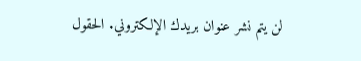لن يتم نشر عنوان بريدك الإلكتروني. الحقول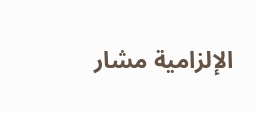الإلزامية مشار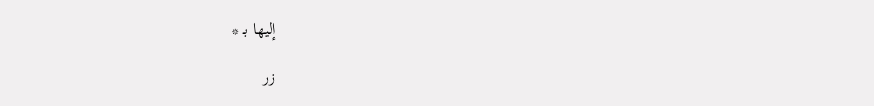إليها بـ *

زر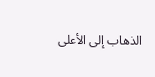الذهاب إلى الأعلى